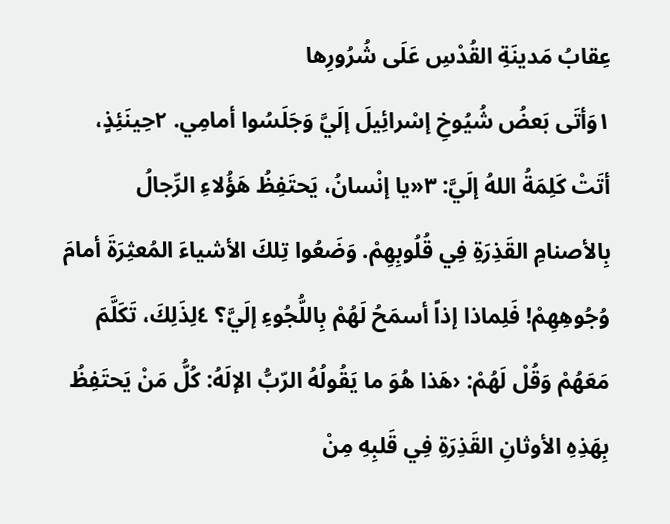عِقابُ مَدينَةِ القُدْسِ عَلَى شُرُورِها
١وَأتَى بَعضُ شُيُوخِ إسْرائِيلَ إلَيَّ وَجَلَسُوا أمامِي. ٢حِينَئِذٍ، أتَتْ كَلِمَةُ اللهُ إلَيَّ: ٣«يا إنْسانُ، يَحتَفِظُ هَؤُلاءِ الرِّجالُ بِالأصنامِ القَذِرَةِ فِي قُلُوبِهِمْ. وَضَعُوا تِلكَ الأشياءَ المُعثِرَةَ أمامَ وُجُوهِهِمْ! فَلِماذا إذاً أسمَحُ لَهُمْ بِاللُّجُوءِ إلَيَّ؟ ٤لِذَلِكَ، تَكَلَّمَ مَعَهُمْ وَقُلْ لَهُمْ: ‹هَذا هُوَ ما يَقُولُهُ الرّبُّ الإلَهُ: كُلُّ مَنْ يَحتَفِظُ بِهَذِهِ الأوثانِ القَذِرَةِ فِي قَلبِهِ مِنْ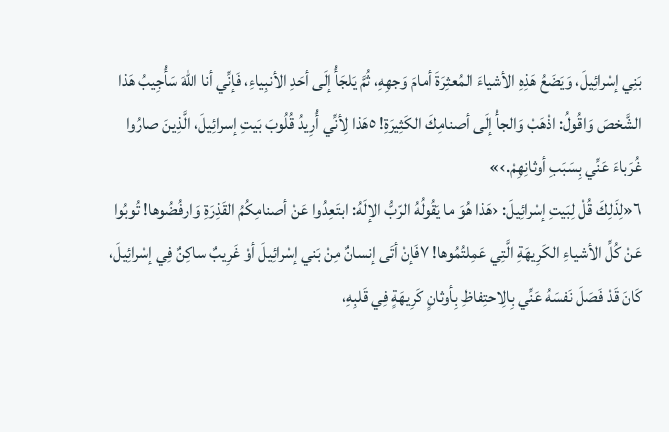بَنِي إسْرائِيلَ، وَيَضَعُ هَذِهِ الأشياءَ المُعثِرَةَ أمامَ وَجهِهِ، ثُمَّ يَلجَأُ إلَى أحَدِ الأنبِياءِ، فَإنِّي أنا اللهَ سَأُجِيبُ هَذا الشَّخصَ وَاقُولُ: اذْهَبْ وَالجأْ إلَى أصنامِكَ الكَثِيرَةِ! ٥هَذا لِأنِّي أُرِيدُ قُلُوبَ بَيتِ إسرائِيلَ، الَّذِينَ صارُوا غُرَباءَ عَنِّي بِسَبَبِ أوثانِهِمْ.›»
٦«لِذَلِكَ قُلْ لِبَيتِ إسْرائِيلَ: ‹هَذا هُوَ ما يَقُولُهُ الرّبُّ الإلَهُ: ابتَعِدُوا عَنْ أصنامِكُمُ القَذِرَةِ وَارفُضُوها! تُوبُوا عَنْ كُلِّ الأشياءِ الكَرِيهَةِ الَّتِي عَمِلتُمُوها! ٧فَإنْ أتَى إنسانٌ مِنْ بَني إسْرائِيلَ أوْ غَرِيبٌ ساكِنٌ فِي إسْرائِيلَ، كَانَ قَدْ فَصَلَ نَفسَهُ عَنِّي بِالِاحتِفاظِ بِأوثانٍ كَرِيهَةٍ فِي قَلبِهِ،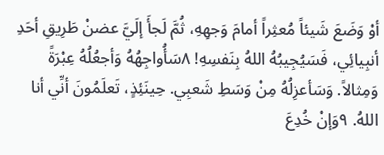أوْ وَضَعَ شَيئاً مُعثِراً أمامَ وَجهِهِ، ثُمَّ لَجأَ إلَيَّ عضنْ طَرِيقِ أحَدِ أنبِيائِي، فَسَيُجِيبُهُ اللهُ بِنَفسِهِ! ٨سَأُواجِهُهُ وَأجعُلُهُ عِبْرَةً وَمِثالاً. وَسَأعزِلُهُ مِنْ وَسَطِ شَعبِي. حِينَئِذٍ، تَعلَمُونَ أنِّي أنا اللهُ. ٩وَإنْ خُدِعَ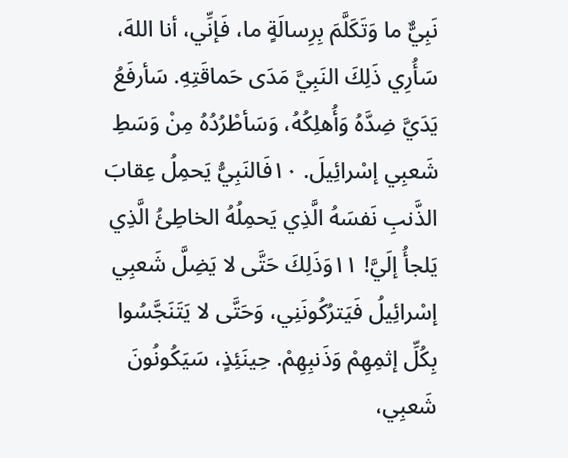نَبِيٌّ ما وَتَكَلَّمَ بِرِسالَةٍ ما، فَإنِّي، أنا اللهَ، سَأُرِي ذَلِكَ النَبِيَّ مَدَى حَماقَتِهِ. سَأرفَعُ يَدَيَّ ضِدَّهُ وَأُهلِكُهُ، وَسَأطْرُدُهُ مِنْ وَسَطِ شَعبِي إسْرائِيلَ. ١٠فَالنَبِيُّ يَحمِلُ عِقابَ الذَّنبِ نَفسَهُ الَّذِي يَحمِلُهُ الخاطِئُ الَّذِي يَلجأُ إلَيَّ! ١١وَذَلِكَ حَتَّى لا يَضِلَّ شَعبِي إسْرائِيلُ فَيَترُكُونَنِي، وَحَتَّى لا يَتَنَجَّسُوا بِكُلِّ إثمِهِمْ وَذَنبِهِمْ. حِينَئِذٍ، سَيَكُونُونَ شَعبِي،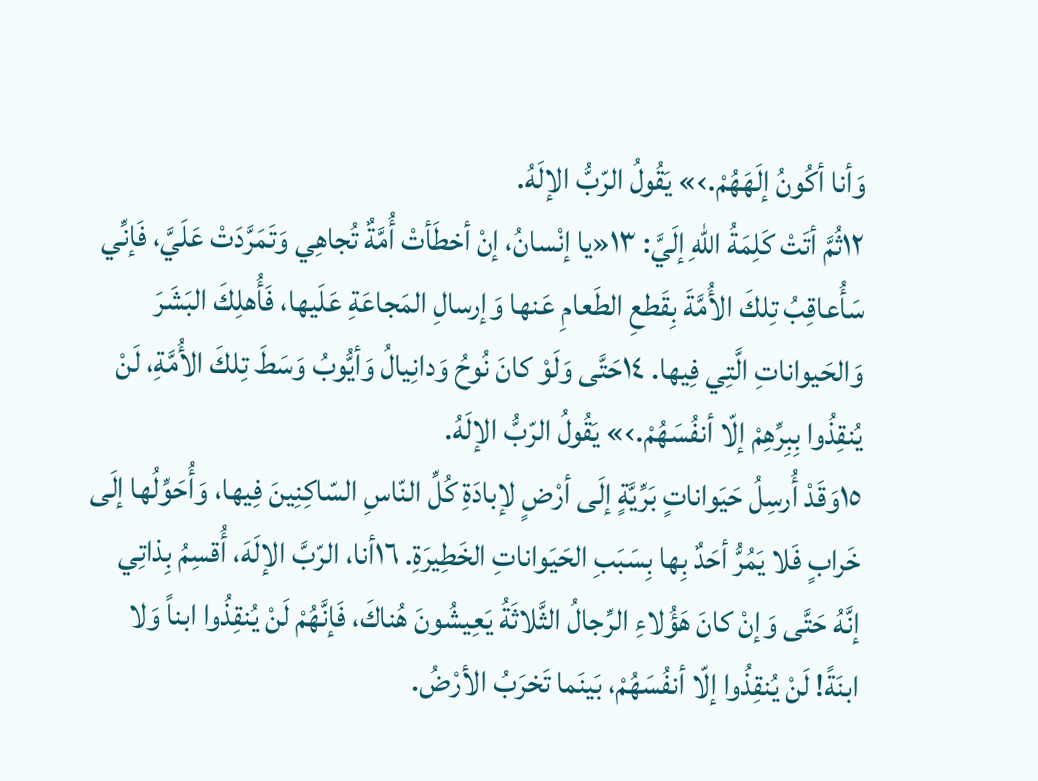وَأنا أكُونُ إلَهَهُمْ.›» يَقُولُ الرّبُّ الإلَهُ.
١٢ثُمَّ أتَتْ كَلِمَةُ اللهِ إلَيَّ: ١٣«يا إنْسانُ، إنْ أخطَأتْ أُمَّةٌ تُجاهِي وَتَمَرَّدَتْ عَلَيَّ، فَإنِّي سَأُعاقِبُ تِلكَ الأُمَّةَ بِقَطعِ الطَعامِ عَنها وَإرسالِ المَجاعَةِ عَلَيها، فَأُهلِكَ البَشَرَ وَالحَيواناتِ الَّتِي فِيها. ١٤حَتَّى وَلَوْ كانَ نُوحُ وَدانِيالُ وَأيُّوبُ وَسَطَ تِلكَ الأُمَّةِ، لَنْ يُنقِذُوا بِبِرِّهِمْ إلّا أنفُسَهُمْ.›» يَقُولُ الرّبُّ الإلَهُ.
١٥وَقَدْ أُرسِلُ حَيَواناتٍ بَرِّيَّةٍ إلَى أرْضٍ لإبادَةِ كُلِّ النّاسِ السّاكِنِينَ فِيها، وَأُحَوِّلُها إلَى خَرابٍ فَلا يَمُرُّ أحَدٌ بِها بِسَبَبِ الحَيَواناتِ الخَطِيرَةِ. ١٦أنا، الرّبَّ الإلَهَ، أُقسِمُ بِذاتِي إنَّهُ حَتَّى وَإنْ كانَ هَؤُلاءِ الرِّجالُ الثَّلاثَةُ يَعِيشُونَ هُناكَ، فَإنَّهُمْ لَنْ يُنقِذُوا ابناً وَلا ابنَةً! لَنْ يُنقِذُوا إلّا أنفُسَهُمْ، بَينَما تَخرَبُ الأرْضُ.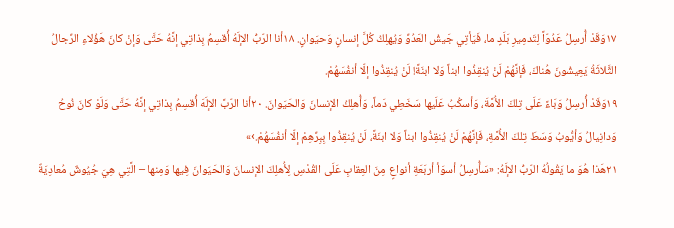١٧وَقَدْ أُرسِلُ عَدُوّاً لِتَدمِيرِ بَلَدٍ ما، فَيَأتِي جَيشُ العَدُوِّ وَيُهلِكُ كُلَّ إنسانٍ وَحيَوانٍ. ١٨أنا الرّبُّ الإلَهُ أُقسِمُ بِذاتِي إنَّهُ حَتَّى وَإنْ كانَ هَؤُلاءِ الرِّجالُ الثَّلاثَةُ يَعِيشُونَ هُناكَ، فَإنَّهُمْ لَنْ يُنقِذُوا ابناً وَلا ابنَةً! لَنْ يُنقِذُوا إلّا أنفُسَهُمْ.
١٩وَقَدْ أُرسِلُ وَبَاءً عَلَى تِلكَ الأُمَّةَ، وَأسكُبُ عَلَيها سَخَطِي دَماً، وَأُهلِكُ الإنسانَ وَالحَيَوانَ. ٢٠أنا الرّبَّ الإلَهَ أُقسِمُ بِذاتِي إنَّهُ حَتَّى وَلَوْ كانَ نُوحُ وَدانِيالُ وَأيُّوبُ وَسَطَ تِلكَ الأُمَّةِ، فَإنَّهُمْ لَنْ يُنقِذُوا ابناً وَلا ابنَةً، لَنْ يُنقِذُوا بِبِرِّهِمْ إلّا أنفُسَهُمْ.›»
٢١هَذا هُوَ ما يَقُولُهُ الرّبُّ الإلَهُ: «سَأُرسِلُ أسوَأ أربَعَةِ أنواعٍ مِنَ العِقابِ عَلَى القُدْسِ لِأُهلِكَ الإنسانَ وَالحَيَوانَ فِيها وَمِنها – الَّتِي هِيَ جُيُوشٌ مُعادِيَةٌ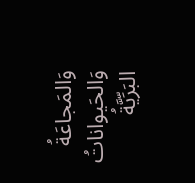وَالمَجاعَةُ وَالحَيواناتُ البَرِّيَّةُ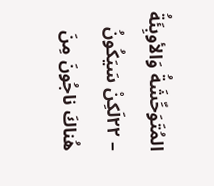المُتَوَحِّشَةُ وَالأوبِئَةُ – ٢٢لَكِنْ سَيَكُونُ هُناكَ ناجُونَ مِنَ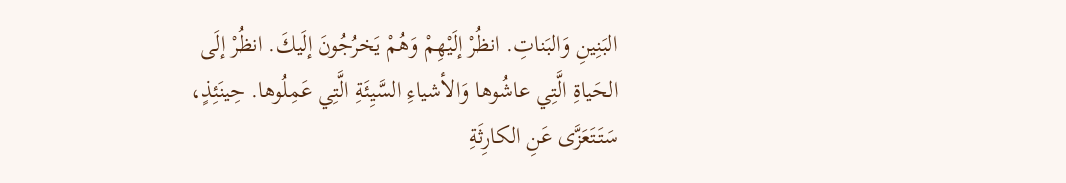البَنِينِ وَالبَناتِ. انظُرْ إلَيْهِمْ وَهُمْ يَخرُجُونَ إلَيكَ. انظُرْ إلَى الحَياةِ الَّتِي عاشُوها وَالأشياءِ السَّيِئَةِ الَّتِي عَمِلُوها. حِينَئِذٍ، سَتَتَعَزَّى عَنِ الكارِثَةِ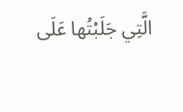الَّتِي جَلَبْتُها عَلَى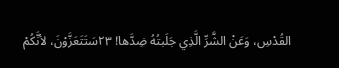القُدْسِ، وَعَنْ الشَّرِّ الَّذِي جَلَبتُهُ ضِدَّها! ٢٣سَتَتَعَزَّوْنَ، لأنَّكُمْ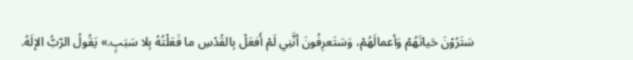سَتَرُوْنَ حَياتَهُمْ وَأعمالَهُمْ، وَسَتَعرِفُونَ أنَّنِي لَمْ أَفعَلْ بِالقُدْسِ ما فَعَلْتُهُ بِلا سَبَبٍ.» يَقُولُ الرّبُّ الإلَهُ.